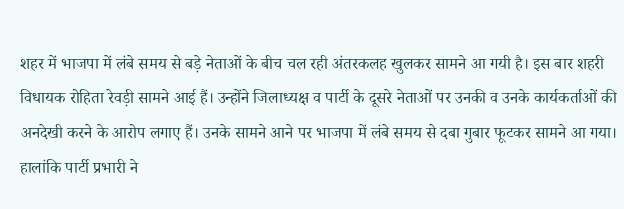शहर में भाजपा में लंबे समय से बड़े नेताओं के बीच चल रही अंतरकलह खुलकर सामने आ गयी है। इस बार शहरी विधायक रोहिता रेवड़ी सामने आई हैं। उन्होंने जिलाध्यक्ष व पार्टी के दूसरे नेताओं पर उनकी व उनके कार्यकर्ताओं की अनदेखी करने के आरोप लगाए हैं। उनके सामने आने पर भाजपा में लंबे समय से दबा गुबार फूटकर सामने आ गया। हालांकि पार्टी प्रभारी ने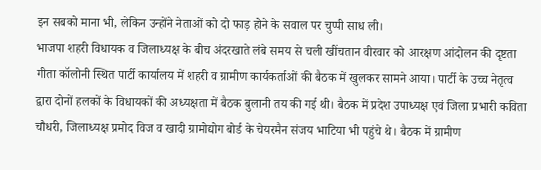इन सबको माना भी, लेकिन उन्होंने नेताओं को दो फाड़ होने के सवाल पर चुप्पी साध ली।
भाजपा शहरी विधायक व जिलाध्यक्ष के बीच अंदरखाते लंबे समय से चली खींचतान वीरवार को आरक्षण आंदोलन की दृष्टता गीता कॉलोनी स्थित पार्टी कार्यालय में शहरी व ग्रामीण कार्यकर्ताओं की बैठक में खुलकर सामने आया। पार्टी के उच्च नेतृत्व द्वारा दोनों हलकों के विधायकों की अध्यक्षता में बैठक बुलानी तय की गई थी। बैठक में प्रदेश उपाध्यक्ष एवं जिला प्रभारी कविता चौधरी, जिलाध्यक्ष प्रमोद विज व खादी ग्रामोद्योग बोर्ड के चेयरमैन संजय भाटिया भी पहुंचे थे। बैठक में ग्रामीण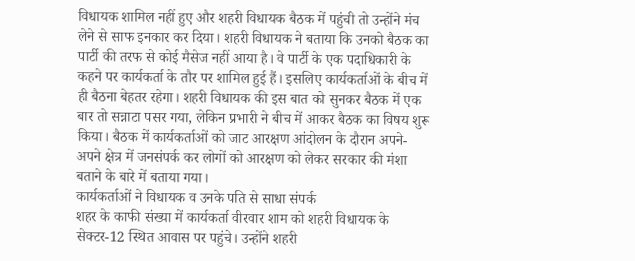विधायक शामिल नहीं हुए और शहरी विधायक बैठक में पहुंची तो उन्होंने मंच लेने से साफ इनकार कर दिया। शहरी विधायक ने बताया कि उनको बैठक का पार्टी की तरफ से कोई मैसेज नहीं आया है। वे पार्टी के एक पदाधिकारी के कहने पर कार्यकर्ता के तौर पर शामिल हुई हैं। इसलिए कार्यकर्ताओं के बीच में ही बैठना बेहतर रहेगा। शहरी विधायक की इस बात को सुनकर बैठक में एक बार तो सन्नाटा पसर गया, लेकिन प्रभारी ने बीच में आकर बैठक का विषय शुरू किया। बैठक में कार्यकर्ताओं को जाट आरक्षण आंदोलन के दौरान अपने-अपने क्षेत्र में जनसंपर्क कर लोगों को आरक्षण को लेकर सरकार की मंशा बताने के बारे में बताया गया।
कार्यकर्ताओं ने विधायक व उनके पति से साधा संपर्क
शहर के काफी संख्या में कार्यकर्ता वीरवार शाम को शहरी विधायक के सेक्टर-12 स्थित आवास पर पहुंचे। उन्होंने शहरी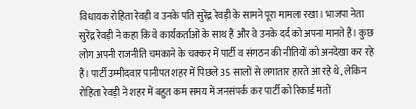विधायक रोहिता रेवड़ी व उनके पति सुरेंद्र रेवड़ी के सामने पूरा मामला रखा। भाजपा नेता सुरेंद्र रेवड़ी ने कहा कि वे कार्यकर्ताओं के साथ हैं और वे उनके दर्द को अपना मानते हैं। कुछ लोग अपनी राजनीति चमकाने के चक्कर में पार्टी व संगठन की नीतियों को अनदेखा कर रहे हैं। पार्टी उम्मीदवार पानीपत शहर में पिछले 35 सालों से लगातार हारते आ रहे थे, लेकिन रोहिता रेवड़ी ने शहर में बहुत कम समय में जनसंपर्क कर पार्टी को रिकार्ड मतों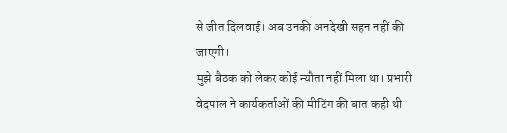से जीत दिलवाई। अब उनकी अनदेखी सहन नहीं की जाएगी।
मुझे बैठक को लेकर कोई न्यौता नहीं मिला था। प्रभारी वेदपाल ने कार्यकर्ताओं की मीटिंग की बात कही थी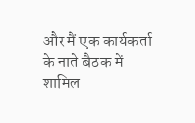और मैं एक कार्यकर्ता के नाते बैठक में शामिल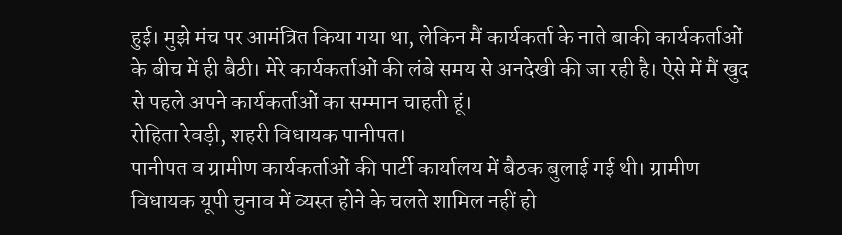हुई। मुझे मंच पर आमंत्रित किया गया था, लेकिन मैं कार्यकर्ता के नाते बाकी कार्यकर्ताओं के बीच में ही बैठी। मेरे कार्यकर्ताओं की लंबे समय से अनदेखी की जा रही है। ऐसे में मैं खुद से पहले अपने कार्यकर्ताओं का सम्मान चाहती हूं।
रोहिता रेवड़ी, शहरी विधायक पानीपत।
पानीपत व ग्रामीण कार्यकर्ताओं की पार्टी कार्यालय में बैठक बुलाई गई थी। ग्रामीण विधायक यूपी चुनाव में व्यस्त होने के चलते शामिल नहीं हो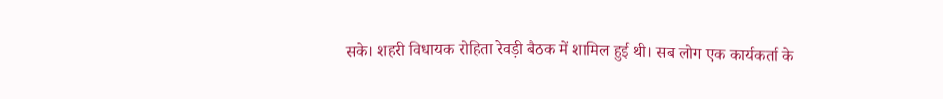सके। शहरी विधायक रोहिता रेवड़ी बैठक में शामिल हुई थी। सब लोग एक कार्यकर्ता के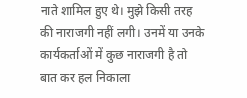नाते शामिल हुए थे। मुझे किसी तरह की नाराजगी नहीं लगी। उनमें या उनके कार्यकर्ताओं में कुछ नाराजगी है तो बात कर हल निकाला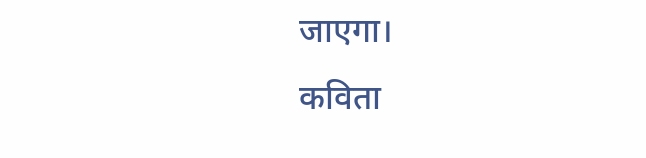जाएगा।
कविता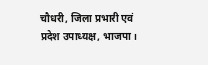चौधरी, जिला प्रभारी एवं प्रदेश उपाध्यक्ष, भाजपा।